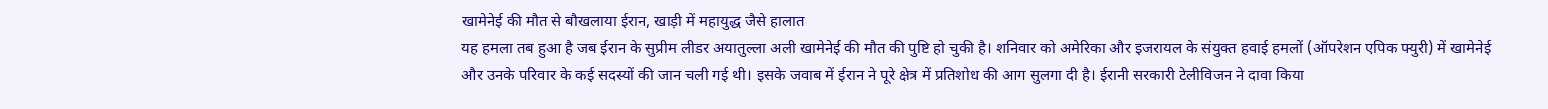खामेनेई की मौत से बौखलाया ईरान, खाड़ी में महायुद्ध जैसे हालात
यह हमला तब हुआ है जब ईरान के सुप्रीम लीडर अयातुल्ला अली खामेनेई की मौत की पुष्टि हो चुकी है। शनिवार को अमेरिका और इजरायल के संयुक्त हवाई हमलों (ऑपरेशन एपिक फ्युरी) में खामेनेई और उनके परिवार के कई सदस्यों की जान चली गई थी। इसके जवाब में ईरान ने पूरे क्षेत्र में प्रतिशोध की आग सुलगा दी है। ईरानी सरकारी टेलीविजन ने दावा किया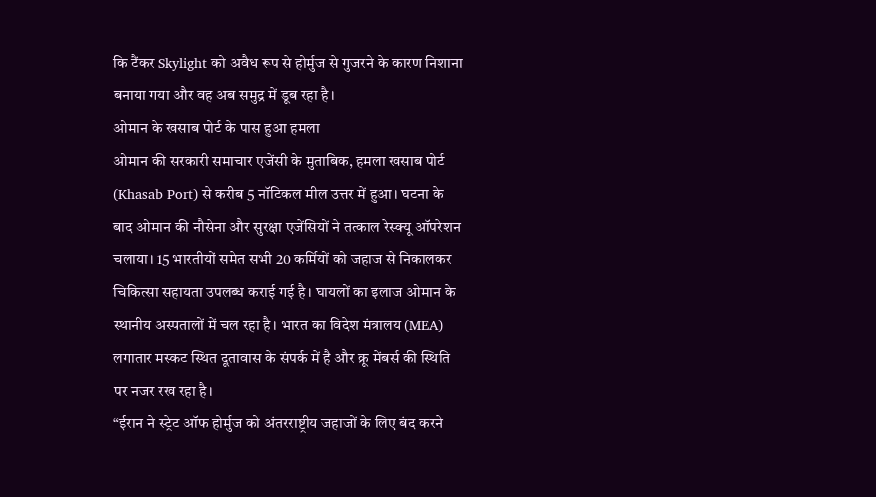कि टैंकर Skylight को अवैध रूप से होर्मुज से गुजरने के कारण निशाना बनाया गया और वह अब समुद्र में डूब रहा है।
ओमान के खसाब पोर्ट के पास हुआ हमला
ओमान की सरकारी समाचार एजेंसी के मुताबिक, हमला खसाब पोर्ट (Khasab Port) से करीब 5 नॉटिकल मील उत्तर में हुआ। घटना के बाद ओमान की नौसेना और सुरक्षा एजेंसियों ने तत्काल रेस्क्यू ऑपरेशन चलाया। 15 भारतीयों समेत सभी 20 कर्मियों को जहाज से निकालकर चिकित्सा सहायता उपलब्ध कराई गई है। घायलों का इलाज ओमान के स्थानीय अस्पतालों में चल रहा है। भारत का विदेश मंत्रालय (MEA) लगातार मस्कट स्थित दूतावास के संपर्क में है और क्रू मेंबर्स की स्थिति पर नजर रख रहा है।
“ईरान ने स्ट्रेट ऑफ होर्मुज को अंतरराष्ट्रीय जहाजों के लिए बंद करने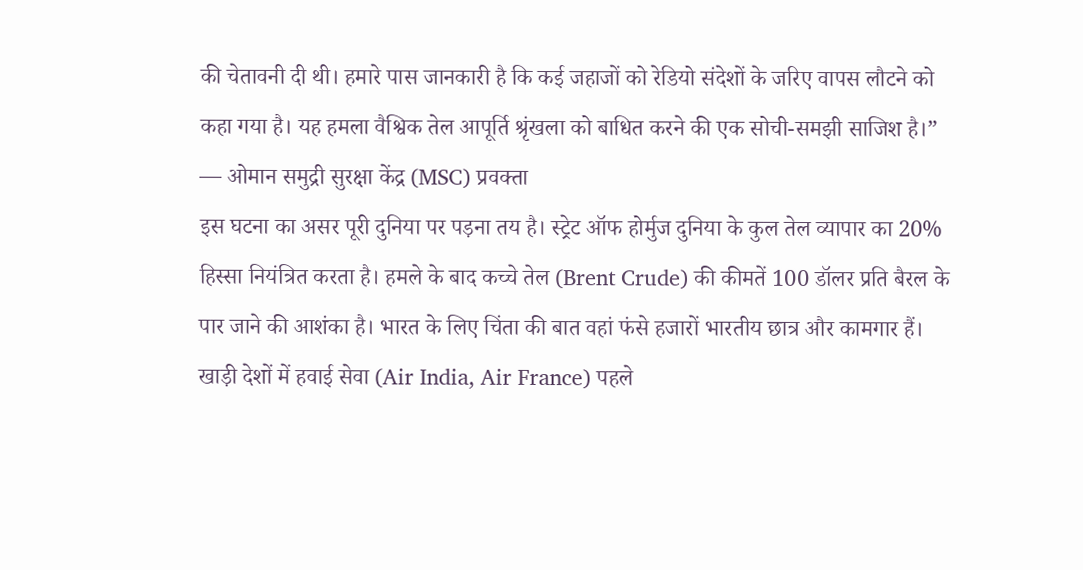की चेतावनी दी थी। हमारे पास जानकारी है कि कई जहाजों को रेडियो संदेशों के जरिए वापस लौटने को कहा गया है। यह हमला वैश्विक तेल आपूर्ति श्रृंखला को बाधित करने की एक सोची-समझी साजिश है।”
— ओमान समुद्री सुरक्षा केंद्र (MSC) प्रवक्ता
इस घटना का असर पूरी दुनिया पर पड़ना तय है। स्ट्रेट ऑफ होर्मुज दुनिया के कुल तेल व्यापार का 20% हिस्सा नियंत्रित करता है। हमले के बाद कच्चे तेल (Brent Crude) की कीमतें 100 डॉलर प्रति बैरल के पार जाने की आशंका है। भारत के लिए चिंता की बात वहां फंसे हजारों भारतीय छात्र और कामगार हैं। खाड़ी देशों में हवाई सेवा (Air India, Air France) पहले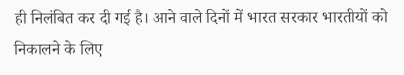ही निलंबित कर दी गई है। आने वाले दिनों में भारत सरकार भारतीयों को निकालने के लिए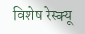विशेष रेस्क्यू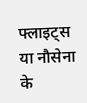फ्लाइट्स या नौसेना के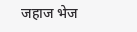जहाज भेज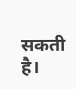सकती है।